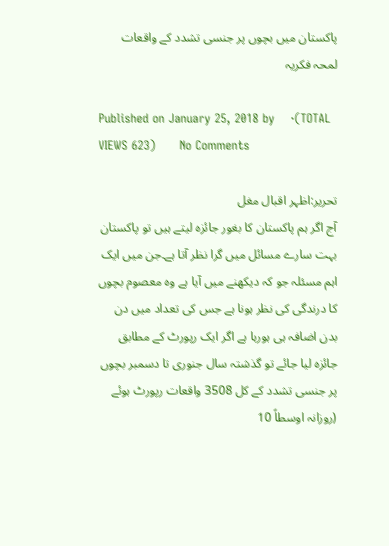پاکستان میں بچوں پر جنسی تشدد کے واقعات لمحہ فکریہ

Published on January 25, 2018 by    ·(TOTAL VIEWS 623)      No Comments

تحریر:اظہر اقبال مغل
آج اگر ہم پاکستان کا بغور جائزہ لیتے ہیں تو پاکستان بہت سارے مسائل میں گرا نظر آتا ہے۔جن میں ایک اہم مسئلہ جو کہ دیکھنے میں آیا ہے وہ معصوم بچوں کا درندگی کی نظر ہونا ہے جس کی تعداد میں دن بدن اضافہ ہی ہورہا ہے اگر ایک رپورٹ کے مطابق جائزہ لیا جائے تو گذشتہ سال جنوری تا دسمبر بچوں پر جنسی تشدد کے کل 3508 واقعات رپورٹ ہوئے (روزانہ اوسطاً 10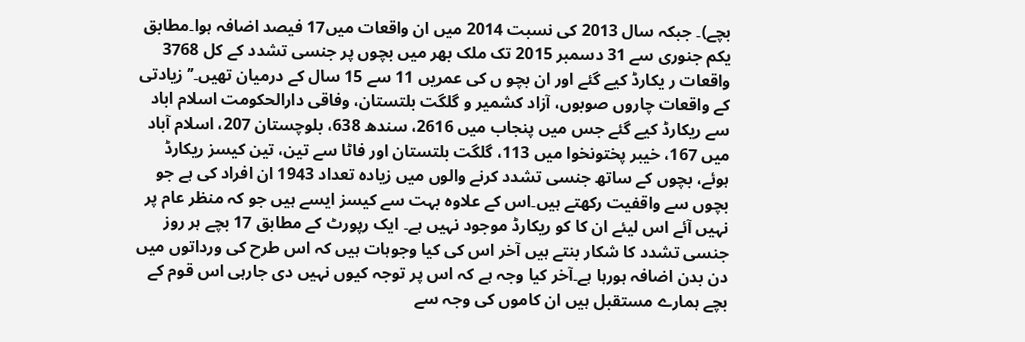بچے)۔ جبکہ سال 2013 کی نسبت 2014 میں ان واقعات میں17 فیصد اضافہ ہوا۔مطابق یکم جنوری سے 31 دسمبر 2015 تک ملک بھر میں بچوں پر جنسی تشدد کے کل 3768 واقعات ر یکارڈ کیے گئے اور ان بچو ں کی عمریں 11 سے 15 سال کے درمیان تھیں۔’’زیادتی کے واقعات چاروں صوبوں، آزاد کشمیر و گلگت بلتستان، وفاقی دارالحکومت اسلام اباد سے ریکارڈ کیے گئے جس میں پنجاب میں 2616، سندھ 638، بلوچستان 207، اسلام آباد میں 167، خیبر پختونخوا میں 113، گلگت بلتستان اور فاٹا سے تین، تین کیسز ریکارڈ ہوئے، بچوں کے ساتھ جنسی تشدد کرنے والوں میں زیادہ تعداد 1943 ان افراد کی ہے جو بچوں سے واقفیت رکھتے ہیں۔اس کے علاوہ بہت سے کیسز ایسے ہیں جو کہ منظر عام پر نہیں آئے اس لیئے ان کا کو ریکارڈ موجود نہیں ہے۔ ایک رپورٹ کے مطابق 17 بچے ہر روز جنسی تشدد کا شکار بنتے ہیں آخر اس کی کیا وجوہات ہیں کہ اس طرح کی ورداتوں میں دن بدن اضافہ ہورہا ہے۔آخر کیا وجہ ہے کہ اس پر توجہ کیوں نہیں دی جارہی اس قوم کے بچے ہمارے مستقبل ہیں ان کاموں کی وجہ سے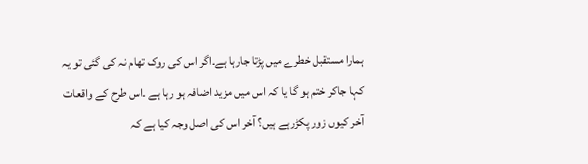ہمارا مستقبل خطرے میں پڑتا جارہا ہے۔اگر اس کی روک تھام نہ کی گئی تو یہ کہا جاکر ختم ہو گا یا کہ اس میں مزید اضافہ ہو رہا ہے ۔اس طرح کے واقعات آخر کیوں زور پکڑرہے ہیں؟ آخر اس کی اصل وجہ کیا ہے کہ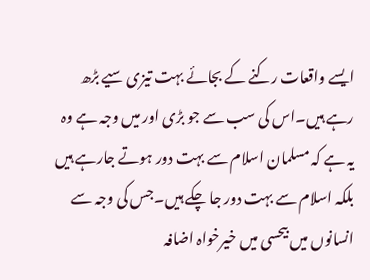ایسے واقعات رکنے کے بجائے بہت تیزی سیے بڑھ رہے ہیں۔اس کی سب سے جو بڑی اور میں وجہ ہے وہ یہ ہے کہ مسلمان اسلام سے بہت دور ہوتے جارہے ہیں بلکہ اسلام سے بہت دور جا چکے ہیں۔جس کی وجہ سے انسانوں میں بیحسی میں خیرخواہ اضافہ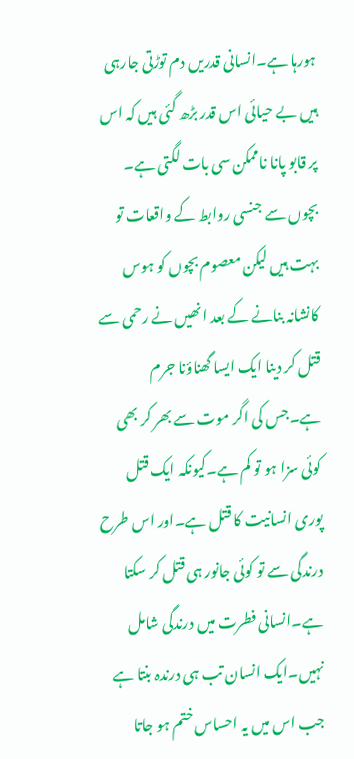ہورہا ہے۔انسانی قدریں دم توڑتی جارہی ہیں بے حیائی اس قدر بڑھ گئی ہیں کہ اس پر قابو پانا ناممکن سی بات لگتی ہے۔ بچوں سے جنسی روابط کے واقعات تو بہت ہیں لیکن معصوم بچوں کو ہوس کانشانہ بنانے کے بعد انھیں نے رحمی سے قتل کر دینا ایک ایسا گھناؤنا جرم ہے۔جس کی اگر موت سے بھر کر بھی کوئی سزا ہو تو کم ہے۔کیونکہ ایک قتل پوری انسانیت کا قتل ہے۔اور اس طرح درندگی سے تو کوئی جانور ہی قتل کر سکتا ہے۔انسانی فطرت میں درندگی شامل نہیں۔ایک انسان تب ہی درندہ بنتا ہے جب اس میں یہ احساس ختم ہو جاتا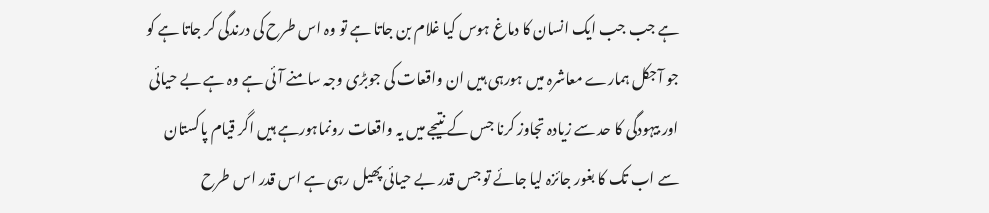ہے جب جب ایک انسان کا دماغ ہوس کیا غلام بن جاتا ہے تو وہ اس طرح کی درندگی کر جاتا ہے کو جو آجکل ہمارے معاشرہ میں ہورہی ہیں ان واقعات کی جوبڑی وجہ سامنے آئی ہے وہ ہے بے حیائی اور بیہودگی کا حد سے زیادہ تجاوز کرنا جس کے نتیجے میں یہ واقعات رونماہورہے ہیں اگر قیام پاکستان سے اب تک کا بغور جائزہ لیا جائے تو جس قدر بے حیائی پھیل رہی ہے اس قدر اس طرح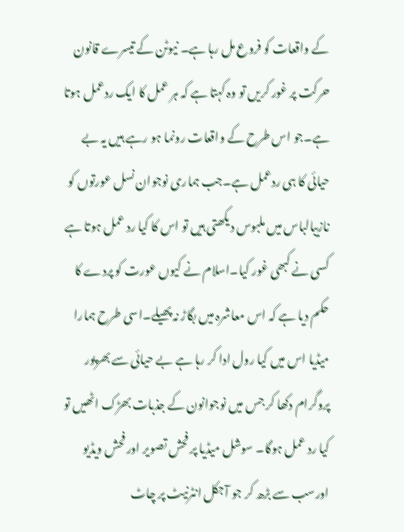کے واقعات کو فروع مل رہا ہے۔ نیوٹن کے تیسرے قانون حرکت پر غور کریں تو وہ کہتا ہے کہ ہر عمل کا ایک ردعمل ہوتا ہے۔جو اس طرح کے واقعات رونما ہو رہے ہیں یہ بے حیائی کا ہی ردعمل ہے۔جب ہماری نوجوان نسل عورتوں کو نازیبالباس میں ملبوس دیکھتی ہیں تو اس کا کیا رد عمل ہوتا ہے کسی نے کبھی غور کیا۔اسلام نے کیوں عورت کو پردے کا حکم دیا ہے کہ اس معاشرہ میں بگاڑ نہ پھیلے۔اسی طرح ہمارا میڈیا اس میں کیا رول ادا کر رہا ہے بے حیائی سے بھرپور پروگرام دکھا کر جس میں نوجوانون کے جذبات بھڑک اٹھیں تو کیا رد عمل ہوگا۔ سوشل میڈیا پر فحش تصویر اور فحش ویڈیو اورسب سے بڑھ کر جو آجکل انٹرنیٹ پر چاٹ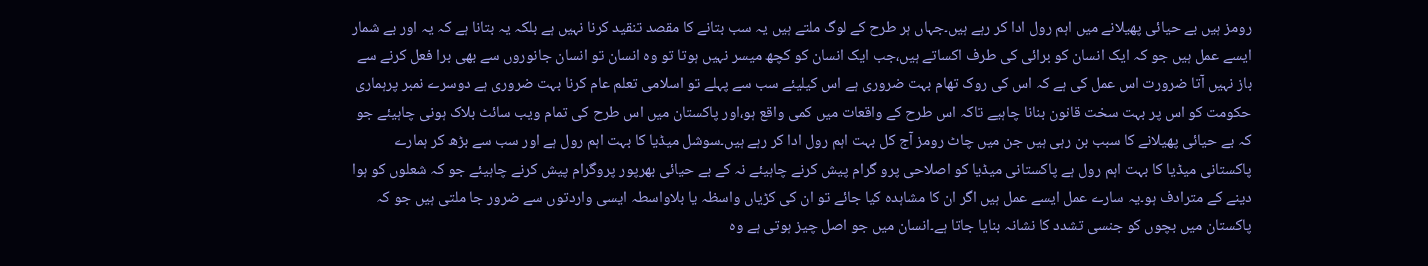رومز ہیں بے حیائی پھیلانے میں اہم رول ادا کر رہے ہیں۔جہاں ہر طرح کے لوگ ملتے ہیں یہ سب بتانے کا مقصد تنقید کرنا نہیں ہے بلکہ یہ بتانا ہے کہ یہ اور بے شمار ایسے عمل ہیں جو کہ ایک انسان کو برائی کی طرف اکساتے ہیں،جب ایک انسان کو کچھ میسر نہیں ہوتا تو وہ انسان تو انسان جانوروں سے بھی برا فعل کرنے سے باز نہیں آتا ضرورت اس عمل کی ہے کہ اس کی روک تھام بہت ضروری ہے اس کیلیئے سب سے پہلے تو اسلامی تعلم عام کرنا بہت ضروری ہے دوسرے نمبر پرہماری حکومت کو اس پر بہت سخت قانون بنانا چاہیے تاکہ اس طرح کے واقعات میں کمی واقع ہو،اور پاکستان میں اس طرح کی تمام ویب سائٹ بلاک ہونی چاہیئے جو کہ بے حیائی پھیلانے کا سبب بن رہی ہیں جن میں چاٹ رومز آج کل بہت اہم رول ادا کر رہے ہیں۔سوشل میڈیا کا بہت اہم رول ہے اور سب سے بڑھ کر ہمارے پاکستانی میڈیا کا بہت اہم رول ہے پاکستانی میڈیا کو اصلاحی پرو گرام پیش کرنے چاہیئے نہ کے بے حیائی بھرپور پروگرام پیش کرنے چاہیئے جو کہ شعلوں کو ہوا دینے کے مترادف ہو۔یہ سارے عمل ایسے عمل ہیں اگر ان کا مشاہدہ کیا جائے تو ان کی کڑیاں واسظہ یا بلاواسطہ ایسی واردتوں سے ضرور جا ملتی ہیں جو کہ پاکستان میں بچوں کو جنسی تشدد کا نشانہ بنایا جاتا ہے۔انسان میں جو اصل چیز ہوتی ہے وہ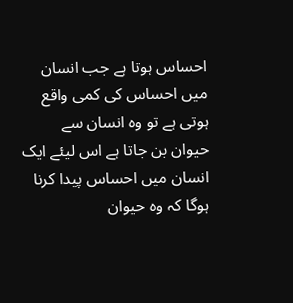احساس ہوتا ہے جب انسان میں احساس کی کمی واقع ہوتی ہے تو وہ انسان سے حیوان بن جاتا ہے اس لیئے ایک انسان میں احساس پیدا کرنا ہوگا کہ وہ حیوان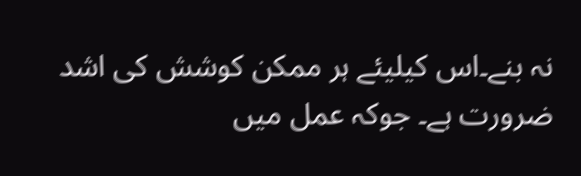نہ بنے۔اس کیلیئے ہر ممکن کوشش کی اشد ضرورت ہے۔ جوکہ عمل میں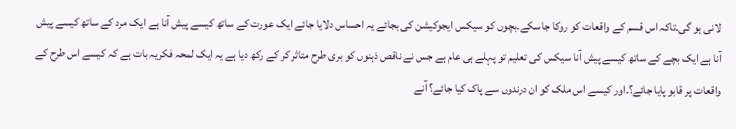لانی ہو گی۔تاکہ اس قسم کے واقعات کو روکا جاسکے۔بچوں کو سیکس ایجوکیشن کی بجائے یہ احساس دلایا جائے ایک عورت کے ساتھ کیسے پیش آنا ہے ایک مرد کے ساتھ کیسے پیش آنا ہے ایک بچے کے ساتھ کیسے پیش آنا سیکس کی تعلیم تو پہلے ہی عام ہے جس نے ناقص ذہنوں کو بری طرح متاثر کر کے رکھ دیا ہے یہ ایک لمحہ فکریہ بات ہے کہ کیسے اس طرح کے واقعات پر قابو پایا جائے؟۔اور کیسے اس ملک کو ان درندوں سے پاک کیا جائے؟ آنے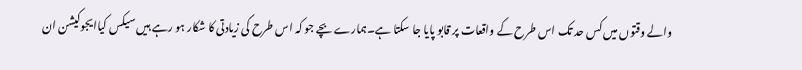والے وقتوں میں کس حد تک اس طرح کے واقعات پر قابو پایا جا سکتا ہے۔ہمارے بچے جو کہ اس طرح کی زیادتی کا شکار ہو رہے ہیں سیکس کیاایجوکیشن ان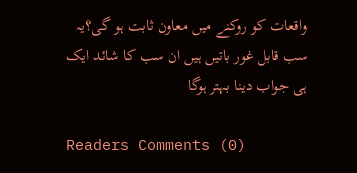واقعات کو روکنے میں معاون ثابت ہو گی؟یہ سب قابل غور باتیں ہیں ان سب کا شائد ایک ہی جواب دینا بہتر ہوگا

Readers Comments (0)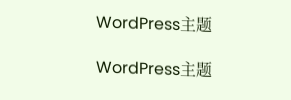WordPress主题

WordPress主题